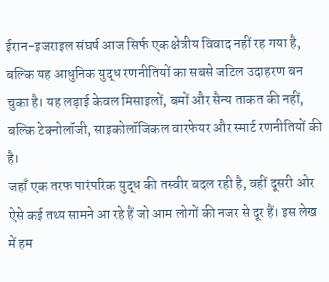ईरान-इजराइल संघर्ष आज सिर्फ एक क्षेत्रीय विवाद नहीं रह गया है, बल्कि यह आधुनिक युद्ध रणनीतियों का सबसे जटिल उदाहरण बन चुका है। यह लड़ाई केवल मिसाइलों, बमों और सैन्य ताकत की नहीं, बल्कि टेक्नोलॉजी, साइकोलॉजिकल वारफेयर और स्मार्ट रणनीतियों की है।
जहाँ एक तरफ पारंपरिक युद्ध की तस्वीर बदल रही है, वहीं दूसरी ओर ऐसे कई तथ्य सामने आ रहे हैं जो आम लोगों की नजर से दूर हैं। इस लेख में हम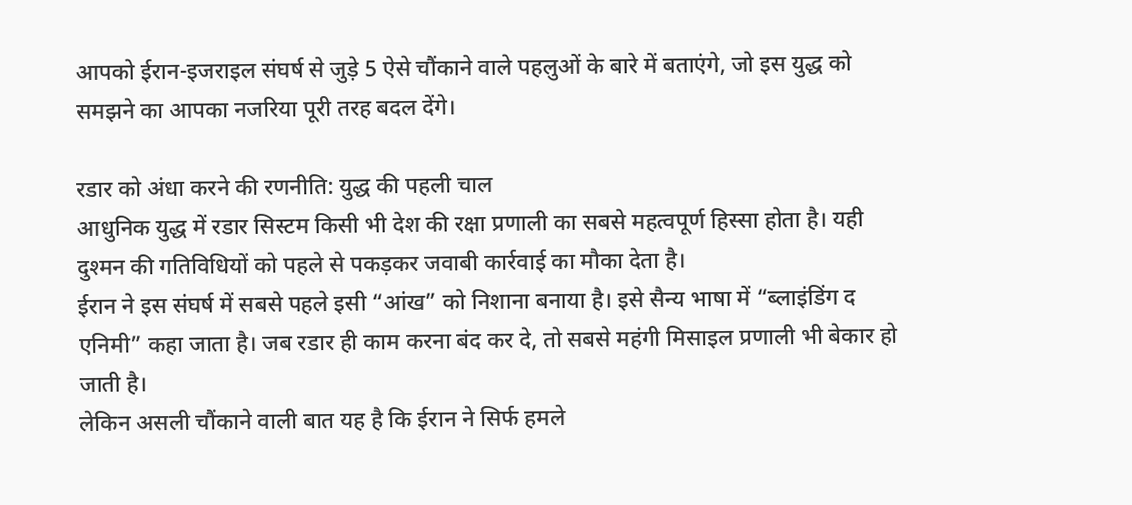आपको ईरान-इजराइल संघर्ष से जुड़े 5 ऐसे चौंकाने वाले पहलुओं के बारे में बताएंगे, जो इस युद्ध को समझने का आपका नजरिया पूरी तरह बदल देंगे।

रडार को अंधा करने की रणनीति: युद्ध की पहली चाल
आधुनिक युद्ध में रडार सिस्टम किसी भी देश की रक्षा प्रणाली का सबसे महत्वपूर्ण हिस्सा होता है। यही दुश्मन की गतिविधियों को पहले से पकड़कर जवाबी कार्रवाई का मौका देता है।
ईरान ने इस संघर्ष में सबसे पहले इसी “आंख” को निशाना बनाया है। इसे सैन्य भाषा में “ब्लाइंडिंग द एनिमी” कहा जाता है। जब रडार ही काम करना बंद कर दे, तो सबसे महंगी मिसाइल प्रणाली भी बेकार हो जाती है।
लेकिन असली चौंकाने वाली बात यह है कि ईरान ने सिर्फ हमले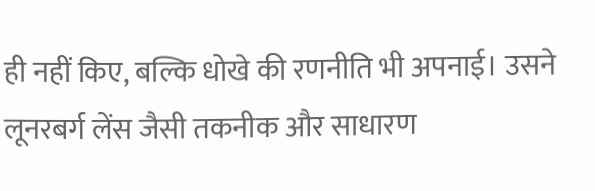ही नहीं किए, बल्कि धोखे की रणनीति भी अपनाई। उसने लूनरबर्ग लेंस जैसी तकनीक और साधारण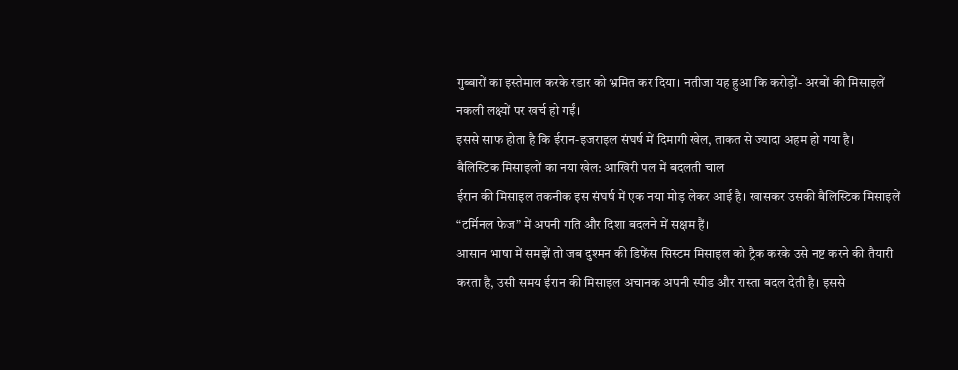गुब्बारों का इस्तेमाल करके रडार को भ्रमित कर दिया। नतीजा यह हुआ कि करोड़ों- अरबों की मिसाइलें नकली लक्ष्यों पर खर्च हो गईं।
इससे साफ होता है कि ईरान-इजराइल संघर्ष में दिमागी खेल, ताकत से ज्यादा अहम हो गया है।
बैलिस्टिक मिसाइलों का नया खेल: आखिरी पल में बदलती चाल
ईरान की मिसाइल तकनीक इस संघर्ष में एक नया मोड़ लेकर आई है। खासकर उसकी बैलिस्टिक मिसाइलें “टर्मिनल फेज” में अपनी गति और दिशा बदलने में सक्षम हैं।
आसान भाषा में समझें तो जब दुश्मन की डिफेंस सिस्टम मिसाइल को ट्रैक करके उसे नष्ट करने की तैयारी करता है, उसी समय ईरान की मिसाइल अचानक अपनी स्पीड और रास्ता बदल देती है। इससे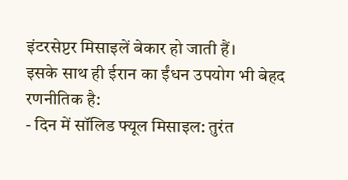इंटरसेप्टर मिसाइलें बेकार हो जाती हैं।
इसके साथ ही ईरान का ईंधन उपयोग भी बेहद रणनीतिक है:
- दिन में सॉलिड फ्यूल मिसाइल: तुरंत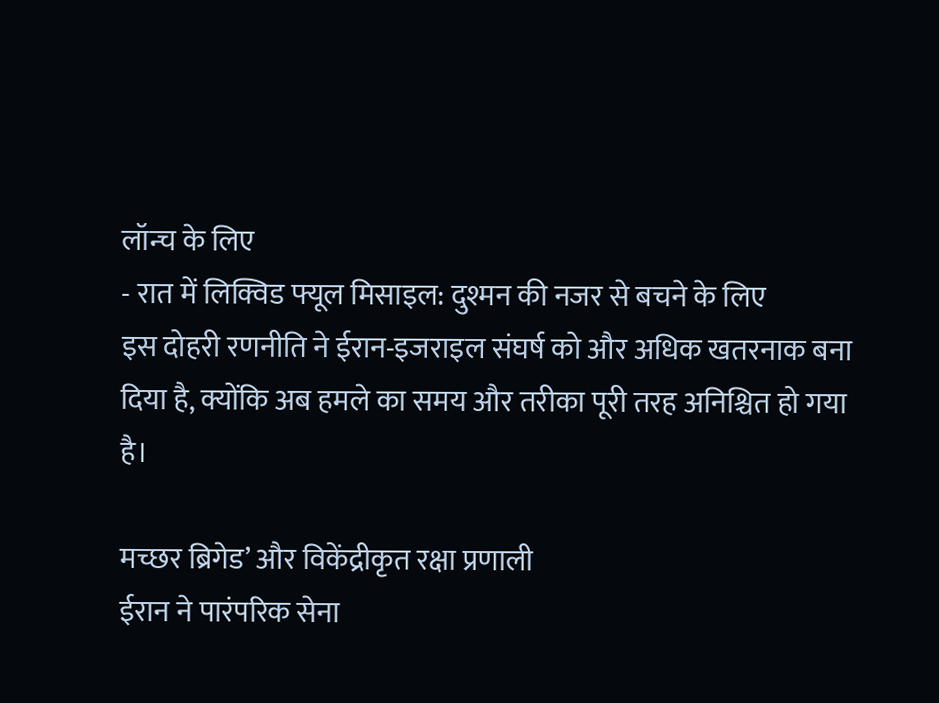लॉन्च के लिए
- रात में लिक्विड फ्यूल मिसाइल: दुश्मन की नजर से बचने के लिए
इस दोहरी रणनीति ने ईरान-इजराइल संघर्ष को और अधिक खतरनाक बना दिया है, क्योंकि अब हमले का समय और तरीका पूरी तरह अनिश्चित हो गया है।

मच्छर ब्रिगेड’ और विकेंद्रीकृत रक्षा प्रणाली
ईरान ने पारंपरिक सेना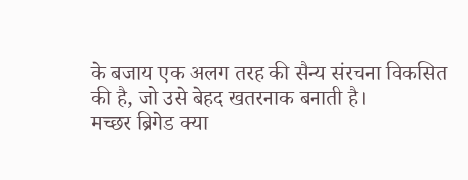के बजाय एक अलग तरह की सैन्य संरचना विकसित की है, जो उसे बेहद खतरनाक बनाती है।
मच्छर ब्रिगेड क्या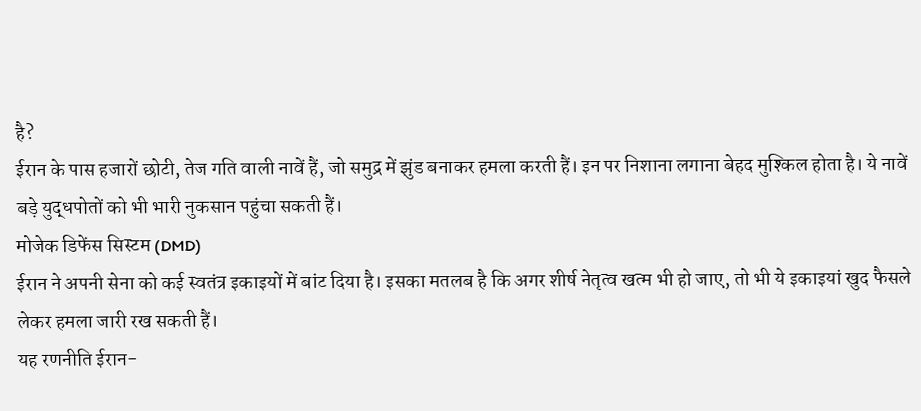है?
ईरान के पास हजारों छोटी, तेज गति वाली नावें हैं, जो समुद्र में झुंड बनाकर हमला करती हैं। इन पर निशाना लगाना बेहद मुश्किल होता है। ये नावें बड़े युद्धपोतों को भी भारी नुकसान पहुंचा सकती हैं।
मोजेक डिफेंस सिस्टम (DMD)
ईरान ने अपनी सेना को कई स्वतंत्र इकाइयों में बांट दिया है। इसका मतलब है कि अगर शीर्ष नेतृत्व खत्म भी हो जाए, तो भी ये इकाइयां खुद फैसले लेकर हमला जारी रख सकती हैं।
यह रणनीति ईरान-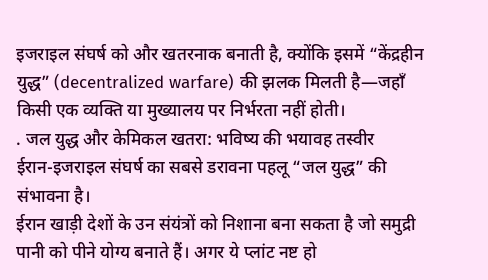इजराइल संघर्ष को और खतरनाक बनाती है, क्योंकि इसमें “केंद्रहीन युद्ध” (decentralized warfare) की झलक मिलती है—जहाँ किसी एक व्यक्ति या मुख्यालय पर निर्भरता नहीं होती।
. जल युद्ध और केमिकल खतरा: भविष्य की भयावह तस्वीर
ईरान-इजराइल संघर्ष का सबसे डरावना पहलू “जल युद्ध” की संभावना है।
ईरान खाड़ी देशों के उन संयंत्रों को निशाना बना सकता है जो समुद्री पानी को पीने योग्य बनाते हैं। अगर ये प्लांट नष्ट हो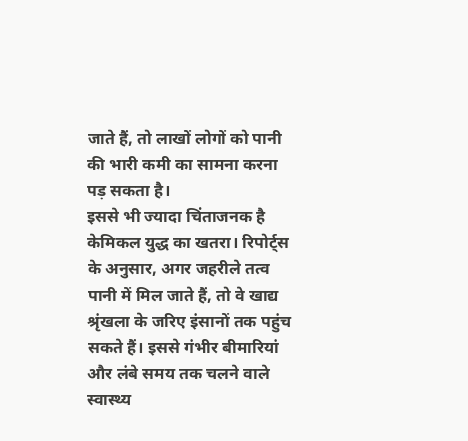जाते हैं, तो लाखों लोगों को पानी की भारी कमी का सामना करना पड़ सकता है।
इससे भी ज्यादा चिंताजनक है केमिकल युद्ध का खतरा। रिपोर्ट्स के अनुसार, अगर जहरीले तत्व पानी में मिल जाते हैं, तो वे खाद्य श्रृंखला के जरिए इंसानों तक पहुंच सकते हैं। इससे गंभीर बीमारियां और लंबे समय तक चलने वाले स्वास्थ्य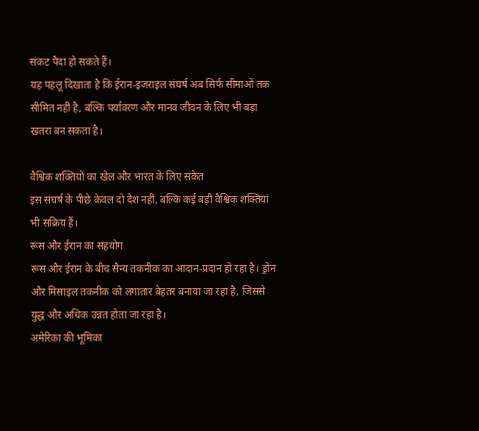संकट पैदा हो सकते हैं।
यह पहलू दिखाता है कि ईरान-इजराइल संघर्ष अब सिर्फ सीमाओं तक सीमित नहीं है, बल्कि पर्यावरण और मानव जीवन के लिए भी बड़ा खतरा बन सकता है।

वैश्विक शक्तियों का खेल और भारत के लिए संकेत
इस संघर्ष के पीछे केवल दो देश नहीं, बल्कि कई बड़ी वैश्विक शक्तियां भी सक्रिय हैं।
रूस और ईरान का सहयोग
रूस और ईरान के बीच सैन्य तकनीक का आदान-प्रदान हो रहा है। ड्रोन और मिसाइल तकनीक को लगातार बेहतर बनाया जा रहा है, जिससे युद्ध और अधिक उन्नत होता जा रहा है।
अमेरिका की भूमिका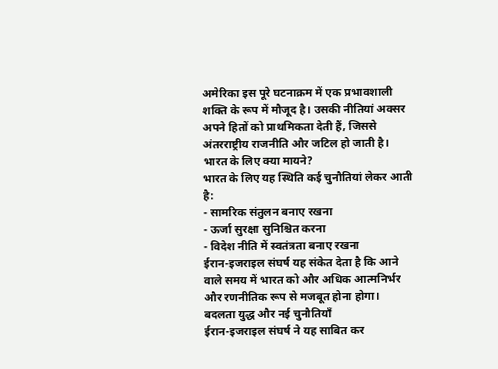अमेरिका इस पूरे घटनाक्रम में एक प्रभावशाली शक्ति के रूप में मौजूद है। उसकी नीतियां अक्सर अपने हितों को प्राथमिकता देती हैं, जिससे अंतरराष्ट्रीय राजनीति और जटिल हो जाती है।
भारत के लिए क्या मायने?
भारत के लिए यह स्थिति कई चुनौतियां लेकर आती है:
- सामरिक संतुलन बनाए रखना
- ऊर्जा सुरक्षा सुनिश्चित करना
- विदेश नीति में स्वतंत्रता बनाए रखना
ईरान-इजराइल संघर्ष यह संकेत देता है कि आने वाले समय में भारत को और अधिक आत्मनिर्भर और रणनीतिक रूप से मजबूत होना होगा।
बदलता युद्ध और नई चुनौतियाँ
ईरान-इजराइल संघर्ष ने यह साबित कर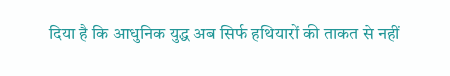दिया है कि आधुनिक युद्ध अब सिर्फ हथियारों की ताकत से नहीं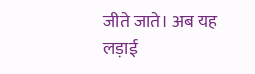जीते जाते। अब यह लड़ाई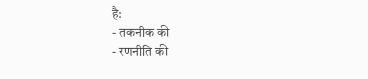है:
- तकनीक की
- रणनीति की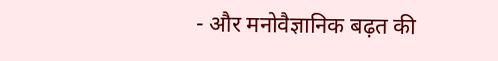- और मनोवैज्ञानिक बढ़त की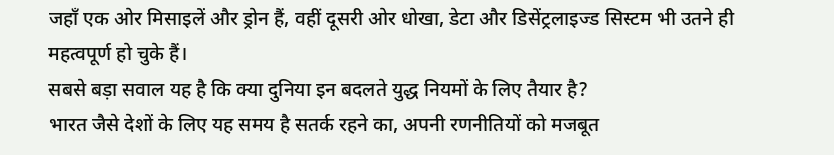जहाँ एक ओर मिसाइलें और ड्रोन हैं, वहीं दूसरी ओर धोखा, डेटा और डिसेंट्रलाइज्ड सिस्टम भी उतने ही महत्वपूर्ण हो चुके हैं।
सबसे बड़ा सवाल यह है कि क्या दुनिया इन बदलते युद्ध नियमों के लिए तैयार है?
भारत जैसे देशों के लिए यह समय है सतर्क रहने का, अपनी रणनीतियों को मजबूत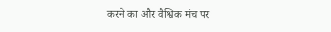करने का और वैश्विक मंच पर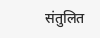संतुलित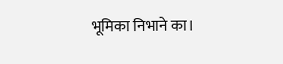भूमिका निभाने का।